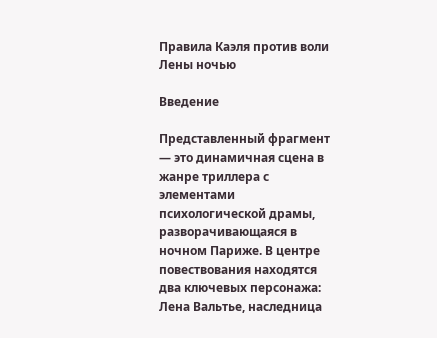Правила Каэля против воли Лены ночью

Введение

Представленный фрагмент — это динамичная сцена в жанре триллера с элементами психологической драмы, разворачивающаяся в ночном Париже. В центре повествования находятся два ключевых персонажа: Лена Вальтье, наследница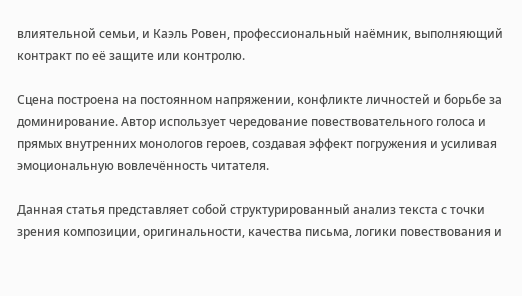влиятельной семьи, и Каэль Ровен, профессиональный наёмник, выполняющий контракт по её защите или контролю.

Сцена построена на постоянном напряжении, конфликте личностей и борьбе за доминирование. Автор использует чередование повествовательного голоса и прямых внутренних монологов героев, создавая эффект погружения и усиливая эмоциональную вовлечённость читателя.

Данная статья представляет собой структурированный анализ текста с точки зрения композиции, оригинальности, качества письма, логики повествования и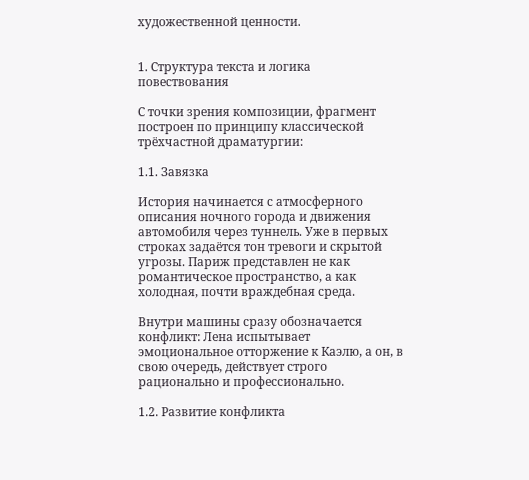художественной ценности.


1. Структура текста и логика повествования

С точки зрения композиции, фрагмент построен по принципу классической трёхчастной драматургии:

1.1. Завязка

История начинается с атмосферного описания ночного города и движения автомобиля через туннель. Уже в первых строках задаётся тон тревоги и скрытой угрозы. Париж представлен не как романтическое пространство, а как холодная, почти враждебная среда.

Внутри машины сразу обозначается конфликт: Лена испытывает эмоциональное отторжение к Каэлю, а он, в свою очередь, действует строго рационально и профессионально.

1.2. Развитие конфликта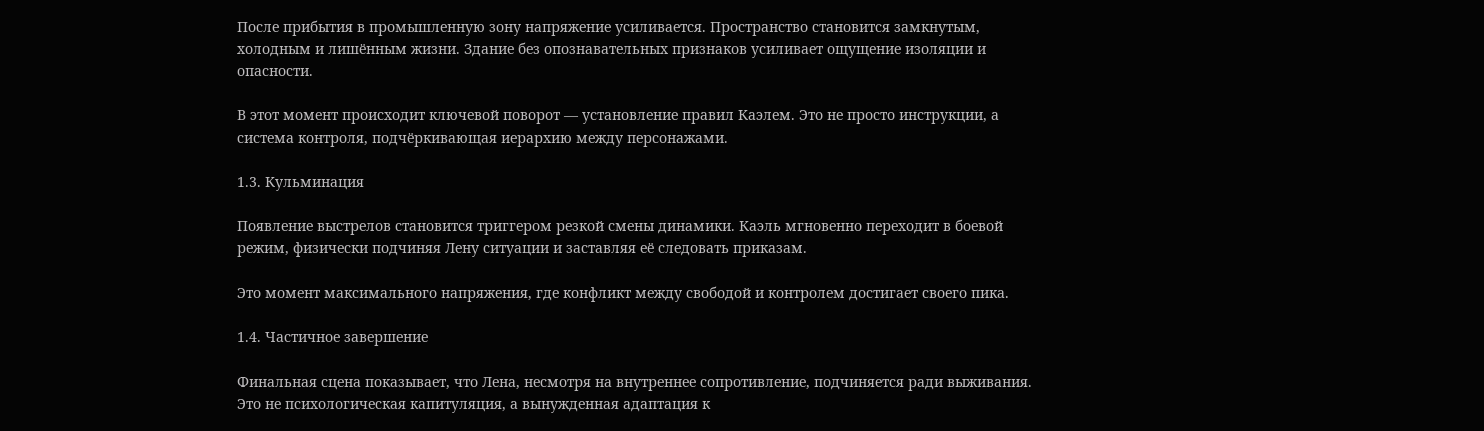После прибытия в промышленную зону напряжение усиливается. Пространство становится замкнутым, холодным и лишённым жизни. Здание без опознавательных признаков усиливает ощущение изоляции и опасности.

В этот момент происходит ключевой поворот — установление правил Каэлем. Это не просто инструкции, а система контроля, подчёркивающая иерархию между персонажами.

1.3. Кульминация

Появление выстрелов становится триггером резкой смены динамики. Каэль мгновенно переходит в боевой режим, физически подчиняя Лену ситуации и заставляя её следовать приказам.

Это момент максимального напряжения, где конфликт между свободой и контролем достигает своего пика.

1.4. Частичное завершение

Финальная сцена показывает, что Лена, несмотря на внутреннее сопротивление, подчиняется ради выживания. Это не психологическая капитуляция, а вынужденная адаптация к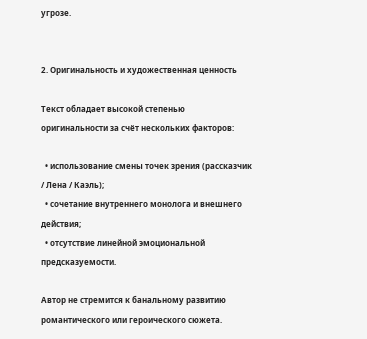угрозе.


2. Оригинальность и художественная ценность

Текст обладает высокой степенью оригинальности за счёт нескольких факторов:

  • использование смены точек зрения (рассказчик / Лена / Каэль);
  • сочетание внутреннего монолога и внешнего действия;
  • отсутствие линейной эмоциональной предсказуемости.

Автор не стремится к банальному развитию романтического или героического сюжета.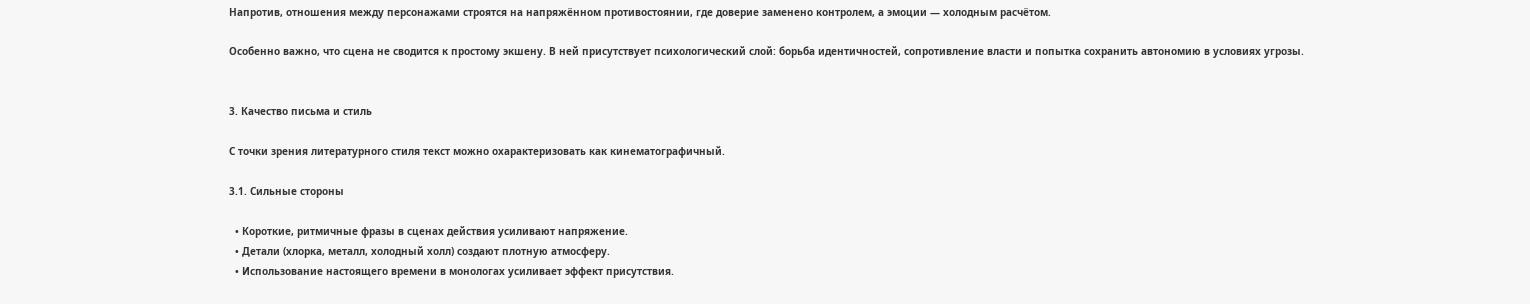Напротив, отношения между персонажами строятся на напряжённом противостоянии, где доверие заменено контролем, а эмоции — холодным расчётом.

Особенно важно, что сцена не сводится к простому экшену. В ней присутствует психологический слой: борьба идентичностей, сопротивление власти и попытка сохранить автономию в условиях угрозы.


3. Качество письма и стиль

С точки зрения литературного стиля текст можно охарактеризовать как кинематографичный.

3.1. Сильные стороны

  • Короткие, ритмичные фразы в сценах действия усиливают напряжение.
  • Детали (хлорка, металл, холодный холл) создают плотную атмосферу.
  • Использование настоящего времени в монологах усиливает эффект присутствия.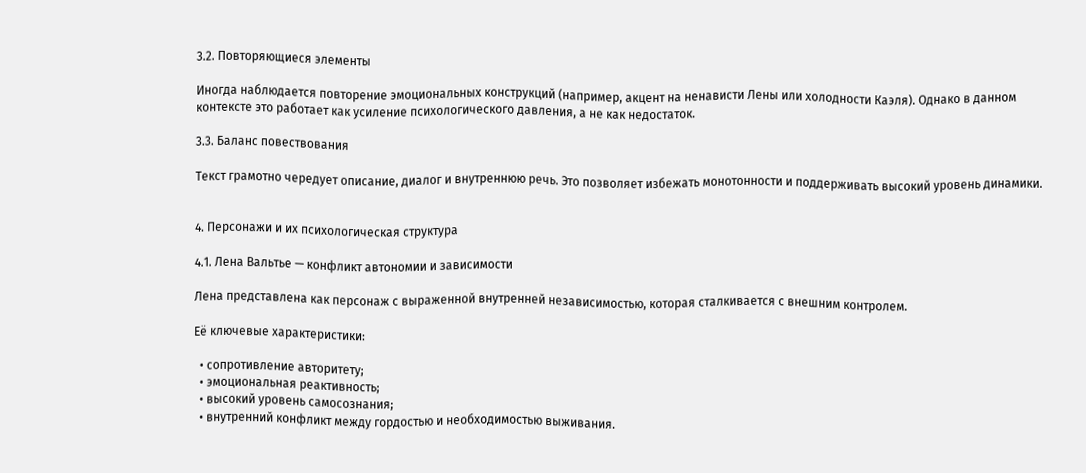3.2. Повторяющиеся элементы

Иногда наблюдается повторение эмоциональных конструкций (например, акцент на ненависти Лены или холодности Каэля). Однако в данном контексте это работает как усиление психологического давления, а не как недостаток.

3.3. Баланс повествования

Текст грамотно чередует описание, диалог и внутреннюю речь. Это позволяет избежать монотонности и поддерживать высокий уровень динамики.


4. Персонажи и их психологическая структура

4.1. Лена Вальтье — конфликт автономии и зависимости

Лена представлена как персонаж с выраженной внутренней независимостью, которая сталкивается с внешним контролем.

Её ключевые характеристики:

  • сопротивление авторитету;
  • эмоциональная реактивность;
  • высокий уровень самосознания;
  • внутренний конфликт между гордостью и необходимостью выживания.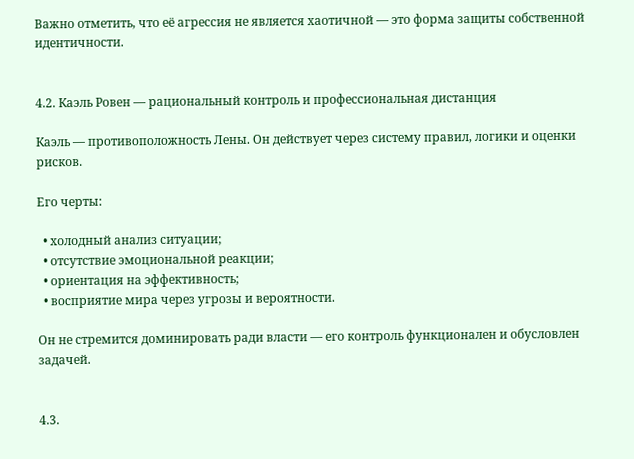Важно отметить, что её агрессия не является хаотичной — это форма защиты собственной идентичности.


4.2. Каэль Ровен — рациональный контроль и профессиональная дистанция

Каэль — противоположность Лены. Он действует через систему правил, логики и оценки рисков.

Его черты:

  • холодный анализ ситуации;
  • отсутствие эмоциональной реакции;
  • ориентация на эффективность;
  • восприятие мира через угрозы и вероятности.

Он не стремится доминировать ради власти — его контроль функционален и обусловлен задачей.


4.3.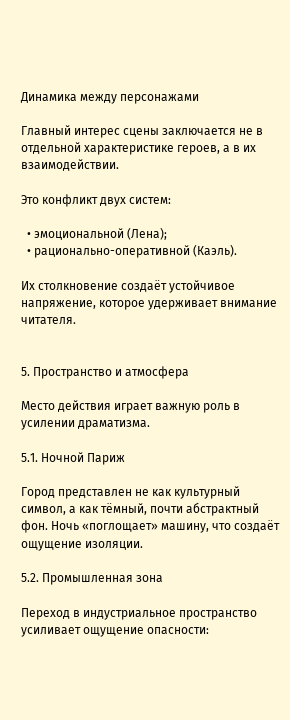Динамика между персонажами

Главный интерес сцены заключается не в отдельной характеристике героев, а в их взаимодействии.

Это конфликт двух систем:

  • эмоциональной (Лена);
  • рационально-оперативной (Каэль).

Их столкновение создаёт устойчивое напряжение, которое удерживает внимание читателя.


5. Пространство и атмосфера

Место действия играет важную роль в усилении драматизма.

5.1. Ночной Париж

Город представлен не как культурный символ, а как тёмный, почти абстрактный фон. Ночь «поглощает» машину, что создаёт ощущение изоляции.

5.2. Промышленная зона

Переход в индустриальное пространство усиливает ощущение опасности: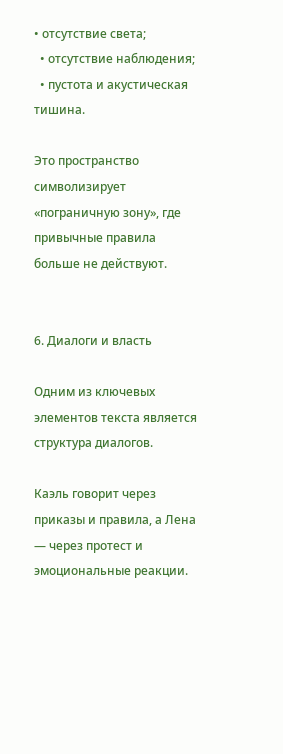• отсутствие света;
  • отсутствие наблюдения;
  • пустота и акустическая тишина.

Это пространство символизирует «пограничную зону», где привычные правила больше не действуют.


6. Диалоги и власть

Одним из ключевых элементов текста является структура диалогов.

Каэль говорит через приказы и правила, а Лена — через протест и эмоциональные реакции.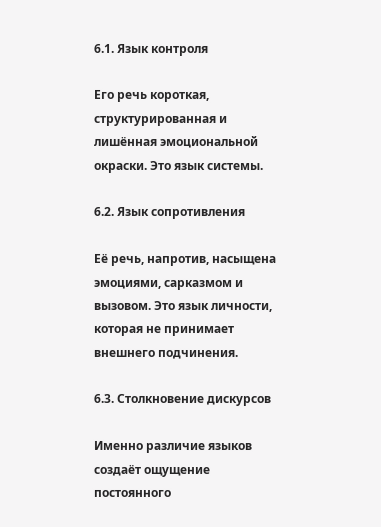6.1. Язык контроля

Его речь короткая, структурированная и лишённая эмоциональной окраски. Это язык системы.

6.2. Язык сопротивления

Её речь, напротив, насыщена эмоциями, сарказмом и вызовом. Это язык личности, которая не принимает внешнего подчинения.

6.3. Столкновение дискурсов

Именно различие языков создаёт ощущение постоянного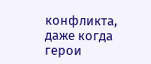конфликта, даже когда герои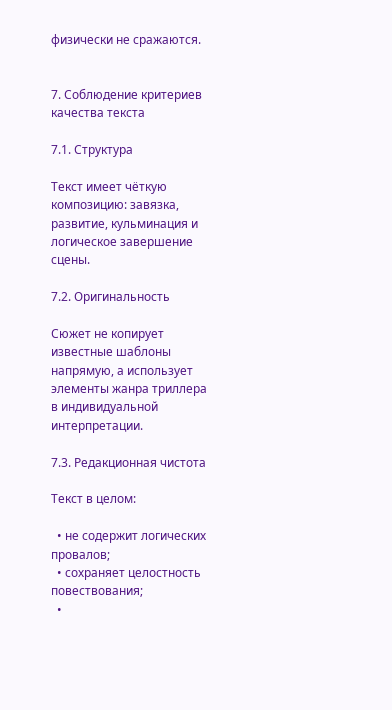физически не сражаются.


7. Соблюдение критериев качества текста

7.1. Структура

Текст имеет чёткую композицию: завязка, развитие, кульминация и логическое завершение сцены.

7.2. Оригинальность

Сюжет не копирует известные шаблоны напрямую, а использует элементы жанра триллера в индивидуальной интерпретации.

7.3. Редакционная чистота

Текст в целом:

  • не содержит логических провалов;
  • сохраняет целостность повествования;
  •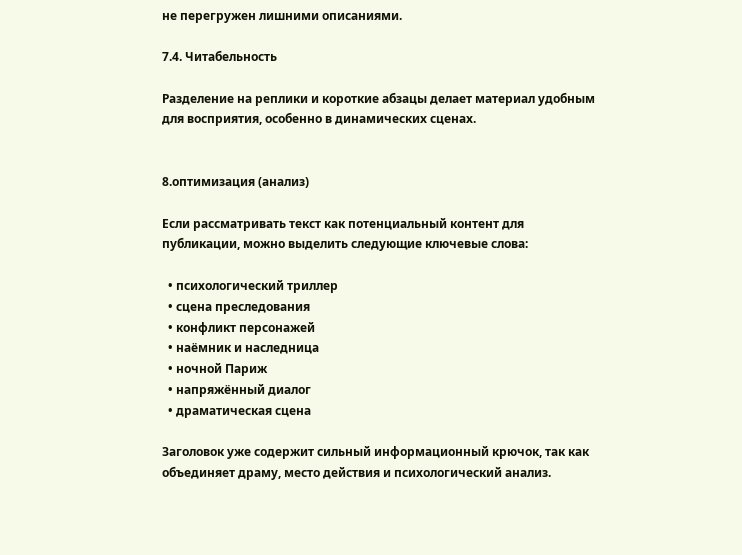не перегружен лишними описаниями.

7.4. Читабельность

Разделение на реплики и короткие абзацы делает материал удобным для восприятия, особенно в динамических сценах.


8.оптимизация (анализ)

Если рассматривать текст как потенциальный контент для публикации, можно выделить следующие ключевые слова:

  • психологический триллер
  • сцена преследования
  • конфликт персонажей
  • наёмник и наследница
  • ночной Париж
  • напряжённый диалог
  • драматическая сцена

Заголовок уже содержит сильный информационный крючок, так как объединяет драму, место действия и психологический анализ.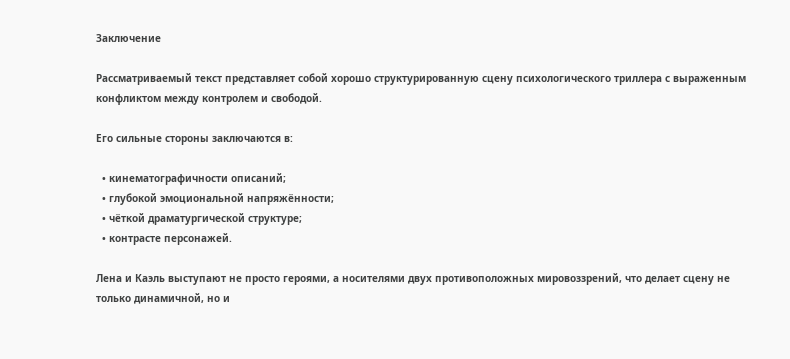Заключение

Рассматриваемый текст представляет собой хорошо структурированную сцену психологического триллера с выраженным конфликтом между контролем и свободой.

Его сильные стороны заключаются в:

  • кинематографичности описаний;
  • глубокой эмоциональной напряжённости;
  • чёткой драматургической структуре;
  • контрасте персонажей.

Лена и Каэль выступают не просто героями, а носителями двух противоположных мировоззрений, что делает сцену не только динамичной, но и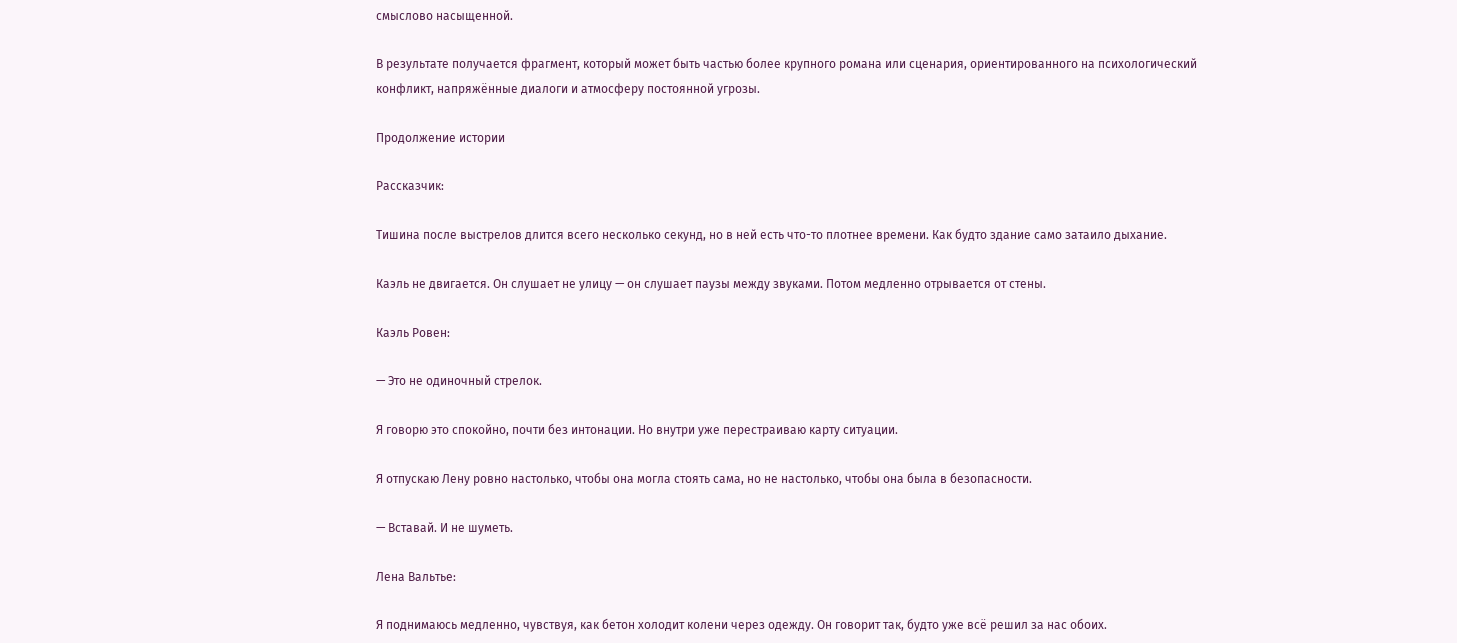смыслово насыщенной.

В результате получается фрагмент, который может быть частью более крупного романа или сценария, ориентированного на психологический конфликт, напряжённые диалоги и атмосферу постоянной угрозы.

Продолжение истории

Рассказчик:

Тишина после выстрелов длится всего несколько секунд, но в ней есть что-то плотнее времени. Как будто здание само затаило дыхание.

Каэль не двигается. Он слушает не улицу — он слушает паузы между звуками. Потом медленно отрывается от стены.

Каэль Ровен:

— Это не одиночный стрелок.

Я говорю это спокойно, почти без интонации. Но внутри уже перестраиваю карту ситуации.

Я отпускаю Лену ровно настолько, чтобы она могла стоять сама, но не настолько, чтобы она была в безопасности.

— Вставай. И не шуметь.

Лена Вальтье:

Я поднимаюсь медленно, чувствуя, как бетон холодит колени через одежду. Он говорит так, будто уже всё решил за нас обоих.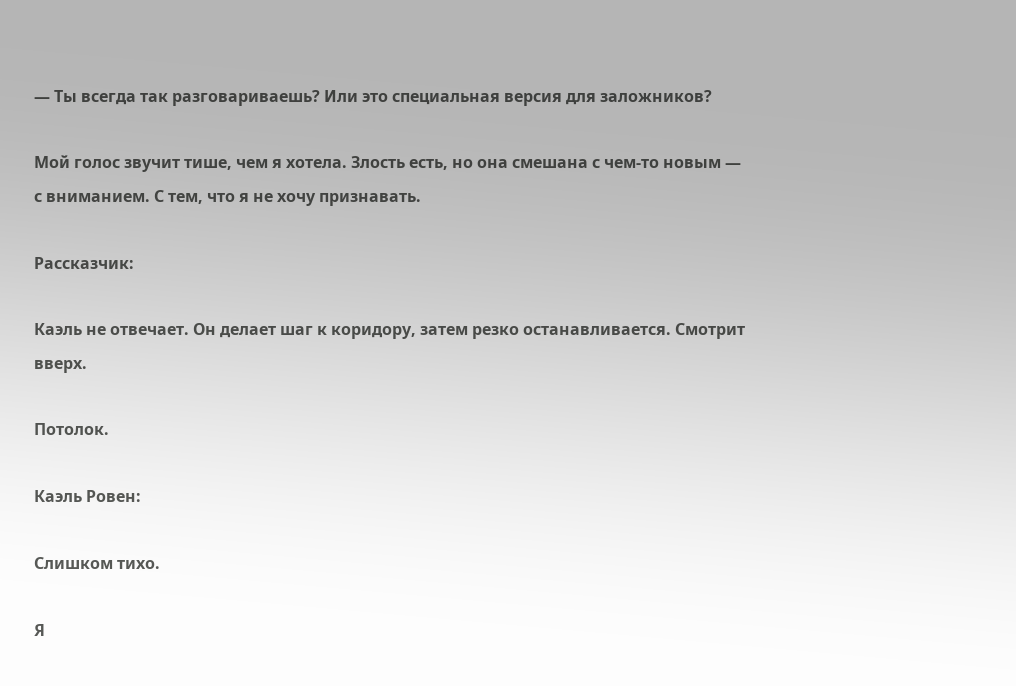— Ты всегда так разговариваешь? Или это специальная версия для заложников?

Мой голос звучит тише, чем я хотела. Злость есть, но она смешана с чем-то новым — с вниманием. С тем, что я не хочу признавать.

Рассказчик:

Каэль не отвечает. Он делает шаг к коридору, затем резко останавливается. Смотрит вверх.

Потолок.

Каэль Ровен:

Слишком тихо.

Я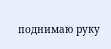поднимаю руку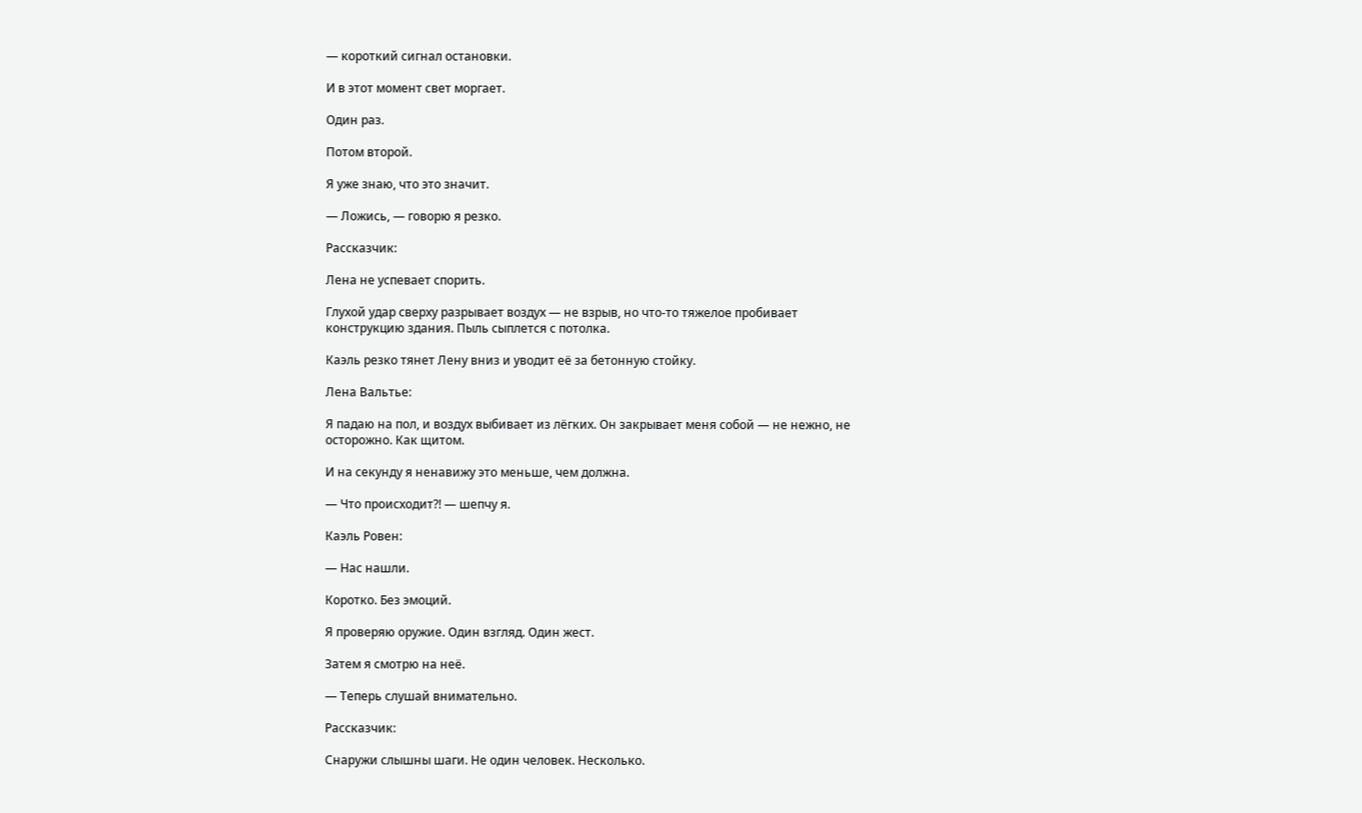— короткий сигнал остановки.

И в этот момент свет моргает.

Один раз.

Потом второй.

Я уже знаю, что это значит.

— Ложись, — говорю я резко.

Рассказчик:

Лена не успевает спорить.

Глухой удар сверху разрывает воздух — не взрыв, но что-то тяжелое пробивает конструкцию здания. Пыль сыплется с потолка.

Каэль резко тянет Лену вниз и уводит её за бетонную стойку.

Лена Вальтье:

Я падаю на пол, и воздух выбивает из лёгких. Он закрывает меня собой — не нежно, не осторожно. Как щитом.

И на секунду я ненавижу это меньше, чем должна.

— Что происходит?! — шепчу я.

Каэль Ровен:

— Нас нашли.

Коротко. Без эмоций.

Я проверяю оружие. Один взгляд. Один жест.

Затем я смотрю на неё.

— Теперь слушай внимательно.

Рассказчик:

Снаружи слышны шаги. Не один человек. Несколько.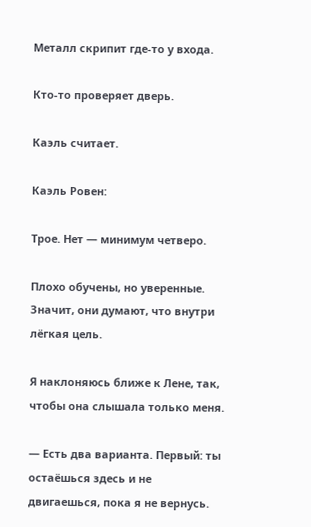Металл скрипит где-то у входа.

Кто-то проверяет дверь.

Каэль считает.

Каэль Ровен:

Трое. Нет — минимум четверо.

Плохо обучены, но уверенные. Значит, они думают, что внутри лёгкая цель.

Я наклоняюсь ближе к Лене, так, чтобы она слышала только меня.

— Есть два варианта. Первый: ты остаёшься здесь и не двигаешься, пока я не вернусь.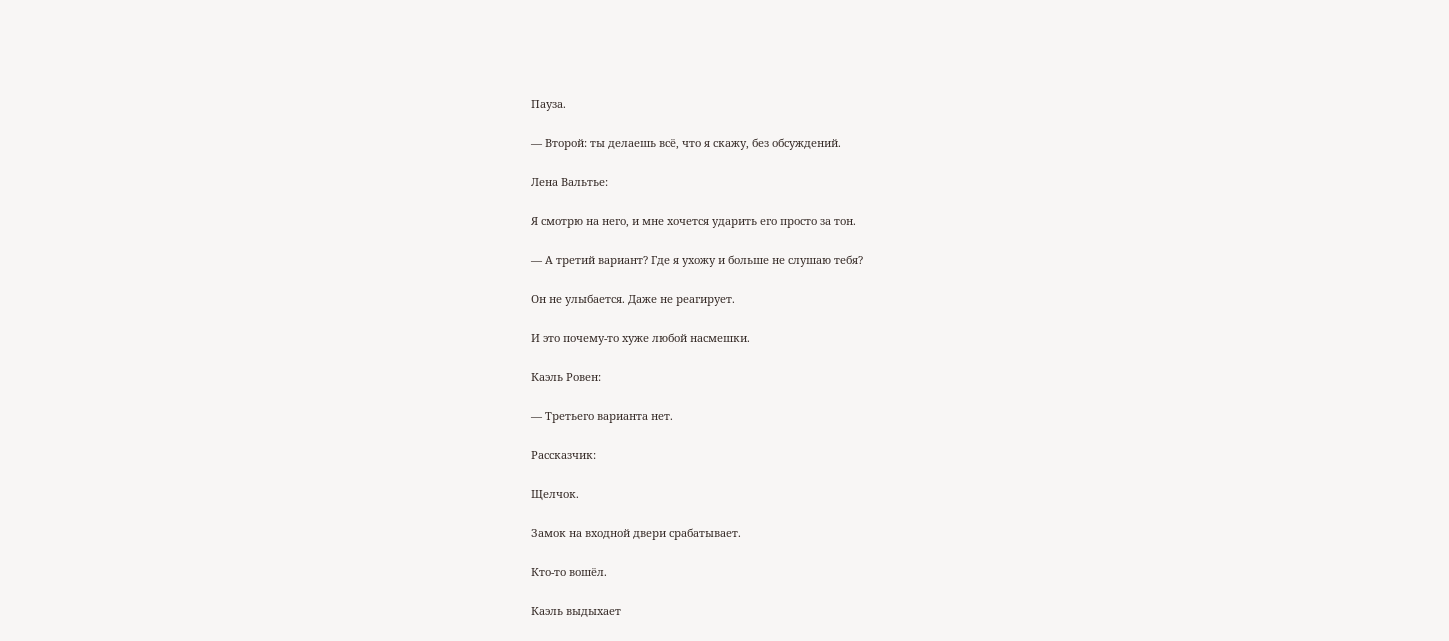Пауза.

— Второй: ты делаешь всё, что я скажу, без обсуждений.

Лена Вальтье:

Я смотрю на него, и мне хочется ударить его просто за тон.

— А третий вариант? Где я ухожу и больше не слушаю тебя?

Он не улыбается. Даже не реагирует.

И это почему-то хуже любой насмешки.

Каэль Ровен:

— Третьего варианта нет.

Рассказчик:

Щелчок.

Замок на входной двери срабатывает.

Кто-то вошёл.

Каэль выдыхает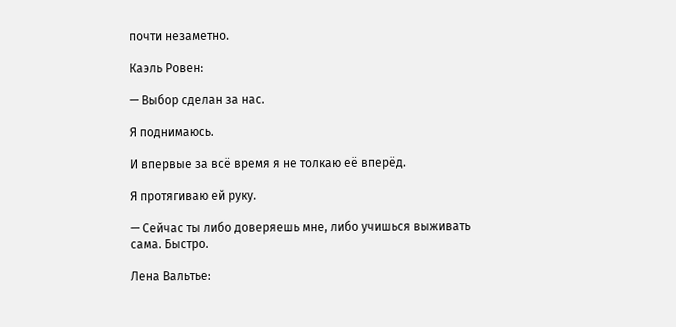почти незаметно.

Каэль Ровен:

— Выбор сделан за нас.

Я поднимаюсь.

И впервые за всё время я не толкаю её вперёд.

Я протягиваю ей руку.

— Сейчас ты либо доверяешь мне, либо учишься выживать сама. Быстро.

Лена Вальтье: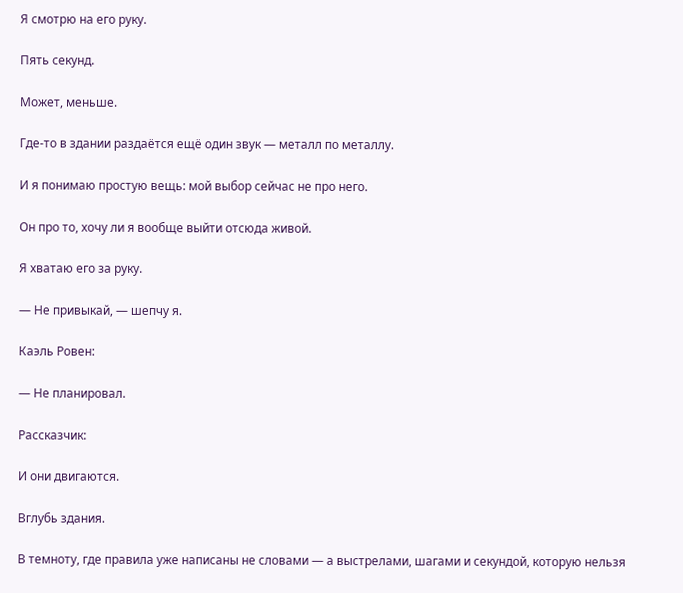Я смотрю на его руку.

Пять секунд.

Может, меньше.

Где-то в здании раздаётся ещё один звук — металл по металлу.

И я понимаю простую вещь: мой выбор сейчас не про него.

Он про то, хочу ли я вообще выйти отсюда живой.

Я хватаю его за руку.

— Не привыкай, — шепчу я.

Каэль Ровен:

— Не планировал.

Рассказчик:

И они двигаются.

Вглубь здания.

В темноту, где правила уже написаны не словами — а выстрелами, шагами и секундой, которую нельзя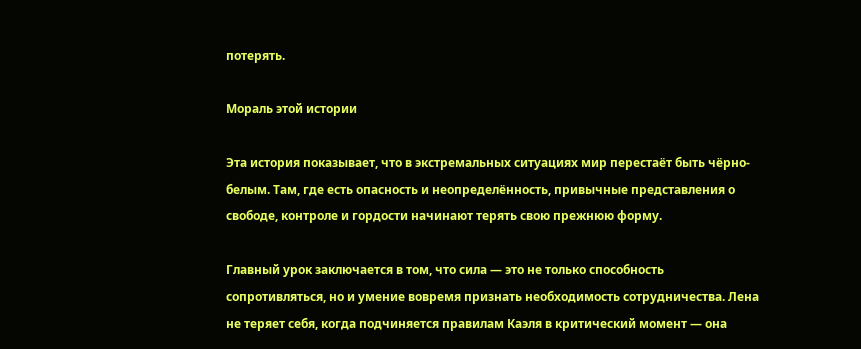потерять.

Мораль этой истории

Эта история показывает, что в экстремальных ситуациях мир перестаёт быть чёрно-белым. Там, где есть опасность и неопределённость, привычные представления о свободе, контроле и гордости начинают терять свою прежнюю форму.

Главный урок заключается в том, что сила — это не только способность сопротивляться, но и умение вовремя признать необходимость сотрудничества. Лена не теряет себя, когда подчиняется правилам Каэля в критический момент — она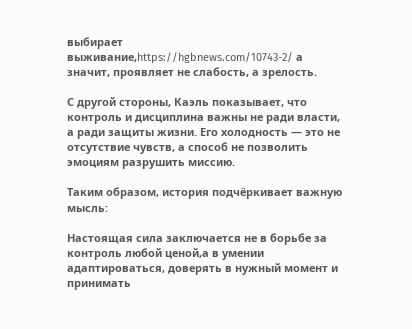выбирает выживание,https://hgbnews.com/10743-2/ а значит, проявляет не слабость, а зрелость.

С другой стороны, Каэль показывает, что контроль и дисциплина важны не ради власти, а ради защиты жизни. Его холодность — это не отсутствие чувств, а способ не позволить эмоциям разрушить миссию.

Таким образом, история подчёркивает важную мысль:

Настоящая сила заключается не в борьбе за контроль любой ценой,а в умении адаптироваться, доверять в нужный момент и принимать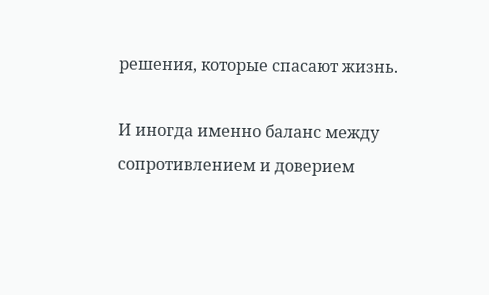решения, которые спасают жизнь.

И иногда именно баланс между сопротивлением и доверием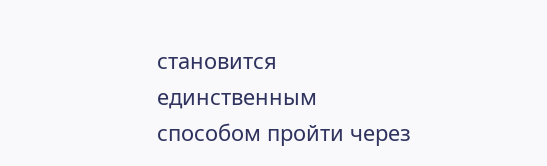становится единственным способом пройти через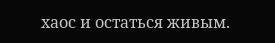хаос и остаться живым.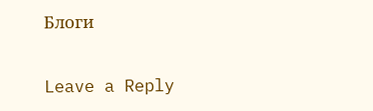Блоги

Leave a Reply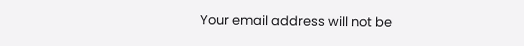Your email address will not be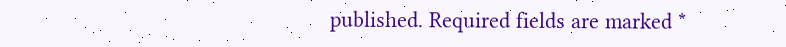published. Required fields are marked *